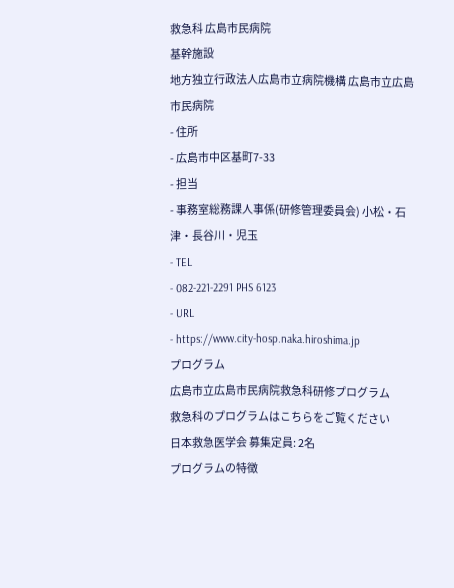救急科 広島市民病院
基幹施設
地方独立行政法人広島市立病院機構 広島市立広島市民病院
- 住所
- 広島市中区基町7-33
- 担当
- 事務室総務課人事係(研修管理委員会) 小松・石津・長谷川・児玉
- TEL
- 082-221-2291 PHS 6123
- URL
- https://www.city-hosp.naka.hiroshima.jp
プログラム
広島市立広島市民病院救急科研修プログラム
救急科のプログラムはこちらをご覧ください
日本救急医学会 募集定員: 2名
プログラムの特徴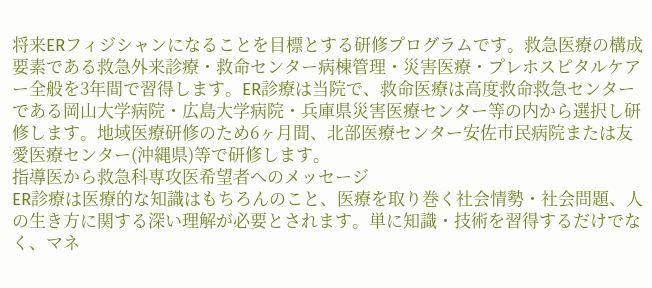将来ERフィジシャンになることを目標とする研修プログラムです。救急医療の構成要素である救急外来診療・救命センター病棟管理・災害医療・プレホスピタルケアー全般を3年間で習得します。ER診療は当院で、救命医療は高度救命救急センターである岡山大学病院・広島大学病院・兵庫県災害医療センター等の内から選択し研修します。地域医療研修のため6ヶ月間、北部医療センター安佐市民病院または友愛医療センター(沖縄県)等で研修します。
指導医から救急科専攻医希望者へのメッセージ
ER診療は医療的な知識はもちろんのこと、医療を取り巻く社会情勢・社会問題、人の生き方に関する深い理解が必要とされます。単に知識・技術を習得するだけでなく、マネ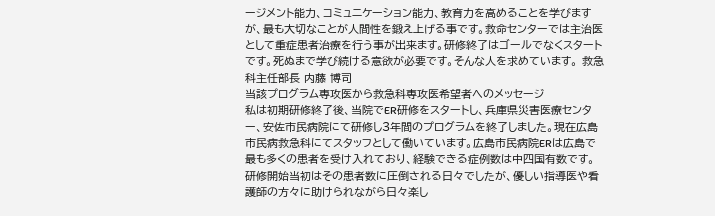ージメント能力、コミュニケーション能力、教育力を高めることを学びますが、最も大切なことが人間性を鍛え上げる事です。救命センターでは主治医として重症患者治療を行う事が出来ます。研修終了はゴールでなくスタートです。死ぬまで学び続ける意欲が必要です。そんな人を求めています。 救急科主任部長 内藤 博司
当該プログラム専攻医から救急科専攻医希望者へのメッセージ
私は初期研修終了後、当院でER研修をスタートし、兵庫県災害医療センター、安佐市民病院にて研修し3年間のプログラムを終了しました。現在広島市民病救急科にてスタッフとして働いています。広島市民病院ERは広島で最も多くの患者を受け入れており、経験できる症例数は中四国有数です。研修開始当初はその患者数に圧倒される日々でしたが、優しい指導医や看護師の方々に助けられながら日々楽し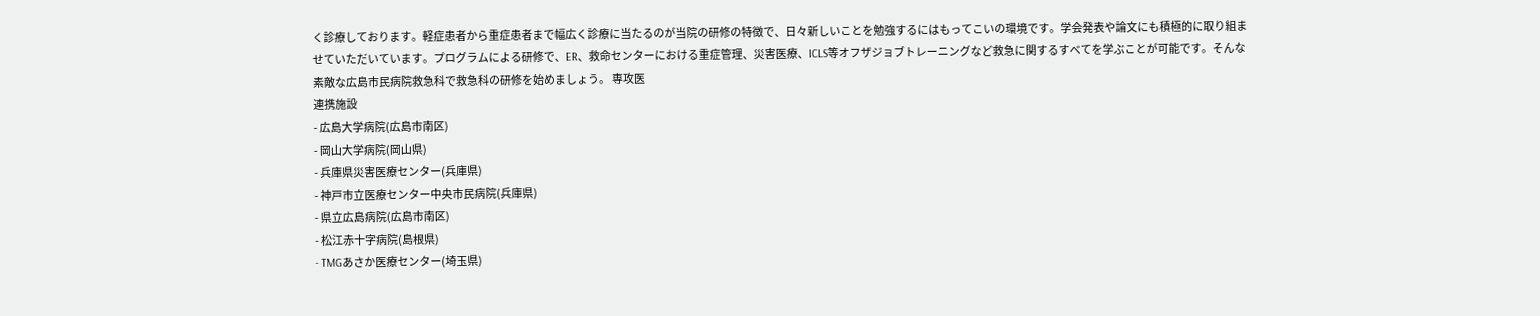く診療しております。軽症患者から重症患者まで幅広く診療に当たるのが当院の研修の特徴で、日々新しいことを勉強するにはもってこいの環境です。学会発表や論文にも積極的に取り組ませていただいています。プログラムによる研修で、ER、救命センターにおける重症管理、災害医療、ICLS等オフザジョブトレーニングなど救急に関するすべてを学ぶことが可能です。そんな素敵な広島市民病院救急科で救急科の研修を始めましょう。 専攻医
連携施設
- 広島大学病院(広島市南区)
- 岡山大学病院(岡山県)
- 兵庫県災害医療センター(兵庫県)
- 神戸市立医療センター中央市民病院(兵庫県)
- 県立広島病院(広島市南区)
- 松江赤十字病院(島根県)
- TMGあさか医療センター(埼玉県)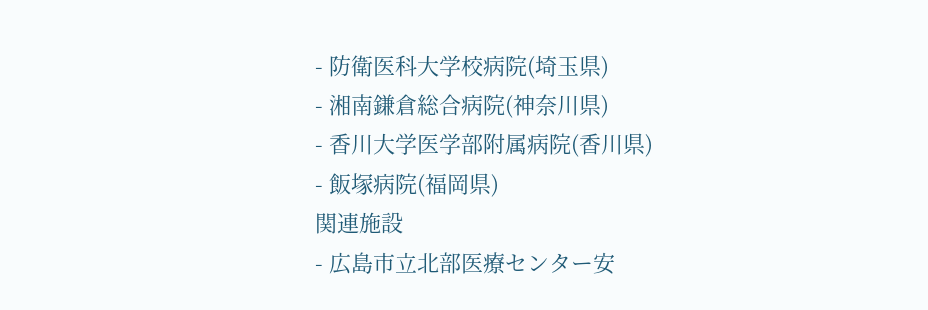- 防衛医科大学校病院(埼玉県)
- 湘南鎌倉総合病院(神奈川県)
- 香川大学医学部附属病院(香川県)
- 飯塚病院(福岡県)
関連施設
- 広島市立北部医療センター安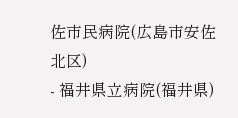佐市民病院(広島市安佐北区)
- 福井県立病院(福井県)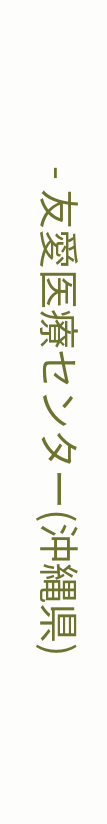- 友愛医療センター(沖縄県)